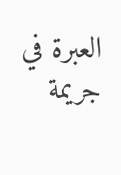العبرة في جريمة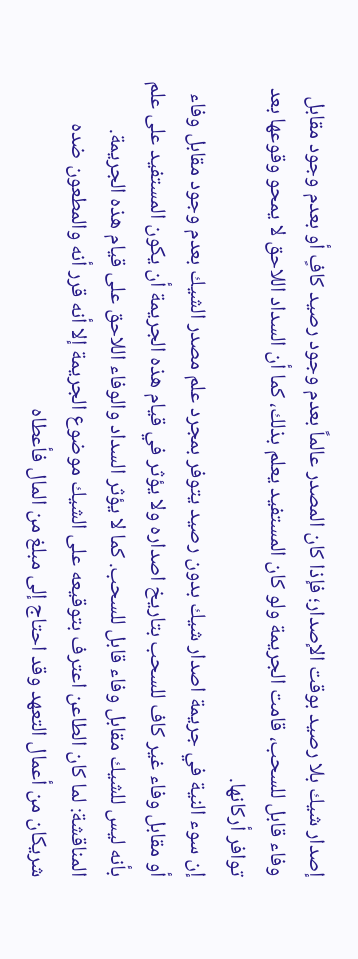إصدار شيك بلا رصيد بوقت الإصدار؛ فإذا كان المصدر عالماً بعدم وجود رصيد كافٍ أو بعدم وجود مقابل وفاء قابل للسحب، قامت الجريمة ولو كان المستفيد يعلم بذلك، كما أن السداد اللاحق لا يمحو وقوعها بعد توافر أركانها.
إن سوء النية في جريمة اصدار شيك بدون رصيد يتوفر بمجرد علم مصدر الشيك بعدم وجود مقابل وفاء أو مقابل وفاء غير كاف للسحب بتاريخ اصداره ولا يؤثر في قيام هذه الجريمة أن يكون المستفيد على علم بأنه ليس للشيك مقابل وفاء قابل للسحب. كما لا يؤثر السداد والوفاء اللاحق على قيام هذه الجريمة. المناقشة: لما كان الطاعن اعترف بتوقيعه على الشيك موضوع الجريمة إلا أنه قرر أنه والمطعون ضده شريكان من أعمال التعهد وقد احتاج إلى مبلغ من المال فأعطاه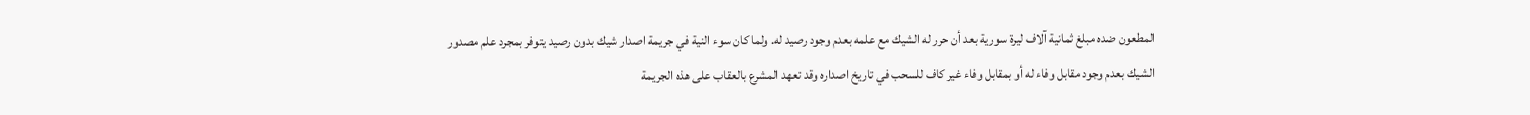المطعون ضده مبلغ ثمانية آلاف ليرة سورية بعد أن حرر له الشيك مع علمه بعدم وجود رصيد له. ولما كان سوء النية في جريمة اصدار شيك بدون رصيد يتوفر بمجرد علم مصدور الشيك بعدم وجود مقابل وفاء له أو بمقابل وفاء غير كاف للسحب في تاريخ اصداره وقد تعهد المشرع بالعقاب على هذه الجريمة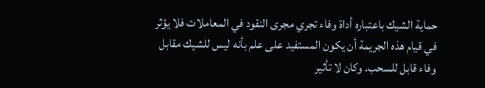حماية الشيك باعتباره أداة وفاء تجري مجرى النقود في المعاملات فلا يؤثر في قيام هذه الجريمة أن يكون المستفيد على علم بأنه ليس للشيك مقابل وفاء قابل للسحب. وكان لا تأثير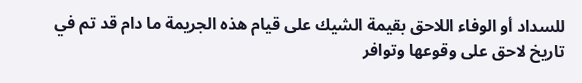للسداد أو الوفاء اللاحق بقيمة الشيك على قيام هذه الجريمة ما دام قد تم في تاريخ لاحق على وقوعها وتوافر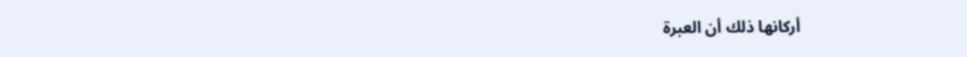أركانها ذلك أن العبرة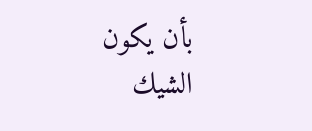بأن يكون الشيك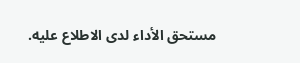مستحق الأداء لدى الاطلاع عليه.